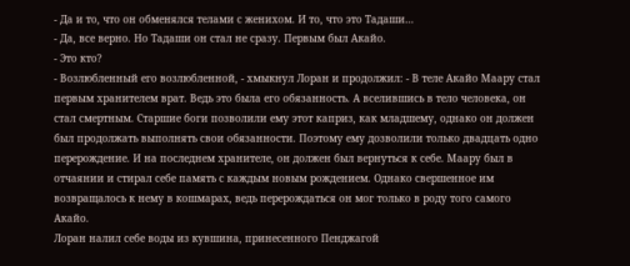- Да и то, что он обменялся телами с женихом. И то, что это Тадаши…
- Да, все верно. Но Тадаши он стал не сразу. Первым был Акайо.
- Это кто?
- Возлюбленный его возлюбленной, - хмыкнул Лоран и продолжил: - В теле Акайо Маару стал первым хранителем врат. Ведь это была его обязанность. А вселившись в тело человека, он стал смертным. Старшие боги позволили ему этот каприз, как младшему, однако он должен был продолжать выполнять свои обязанности. Поэтому ему дозволили только двадцать одно перерождение. И на последнем хранителе, он должен был вернуться к себе. Маару был в отчаянии и стирал себе память с каждым новым рождением. Однако свершенное им возвращалось к нему в кошмарах, ведь перерождаться он мог только в роду того самого Акайо.
Лоран налил себе воды из кувшина, принесенного Пенджагой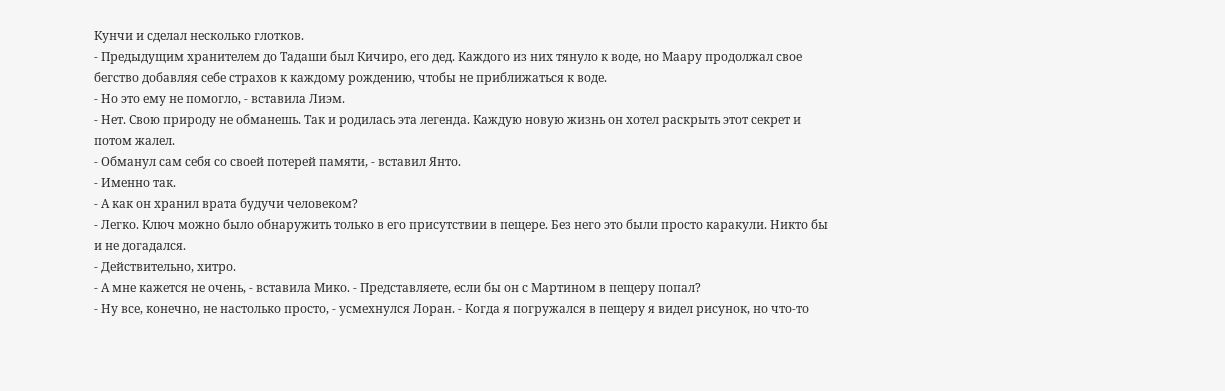Кунчи и сделал несколько глотков.
- Предыдущим хранителем до Тадаши был Кичиро, его дед. Каждого из них тянуло к воде, но Маару продолжал свое бегство добавляя себе страхов к каждому рождению, чтобы не приближаться к воде.
- Но это ему не помогло, - вставила Лиэм.
- Нет. Свою природу не обманешь. Так и родилась эта легенда. Каждую новую жизнь он хотел раскрыть этот секрет и потом жалел.
- Обманул сам себя со своей потерей памяти, - вставил Янто.
- Именно так.
- А как он хранил врата будучи человеком?
- Легко. Ключ можно было обнаружить только в его присутствии в пещере. Без него это были просто каракули. Никто бы и не догадался.
- Действительно, хитро.
- А мне кажется не очень, - вставила Мико. - Представляете, если бы он с Мартином в пещеру попал?
- Ну все, конечно, не настолько просто, - усмехнулся Лоран. - Когда я погружался в пещеру я видел рисунок, но что-то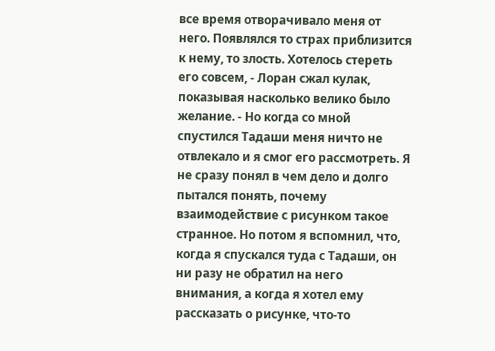все время отворачивало меня от него. Появлялся то страх приблизится к нему, то злость. Хотелось стереть его совсем, - Лоран сжал кулак, показывая насколько велико было желание. - Но когда со мной спустился Тадаши меня ничто не отвлекало и я смог его рассмотреть. Я не сразу понял в чем дело и долго пытался понять, почему взаимодействие с рисунком такое странное. Но потом я вспомнил, что, когда я спускался туда с Тадаши, он ни разу не обратил на него внимания, а когда я хотел ему рассказать о рисунке, что-то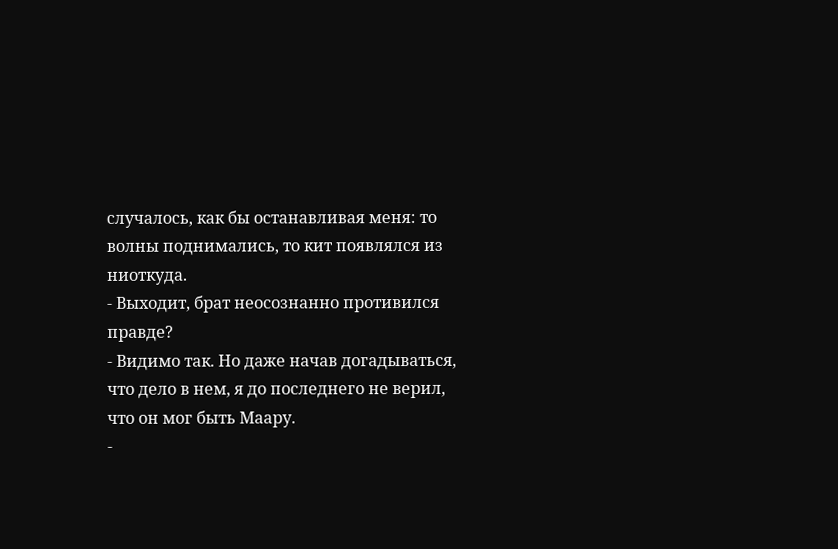случалось, как бы останавливая меня: то волны поднимались, то кит появлялся из ниоткуда.
- Выходит, брат неосознанно противился правде?
- Видимо так. Но даже начав догадываться, что дело в нем, я до последнего не верил, что он мог быть Маару.
-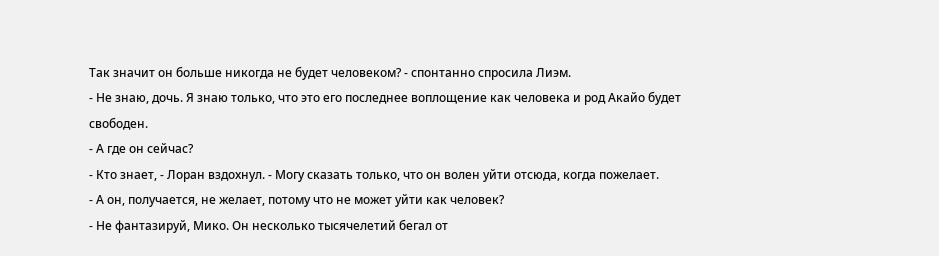Так значит он больше никогда не будет человеком? - спонтанно спросила Лиэм.
- Не знаю, дочь. Я знаю только, что это его последнее воплощение как человека и род Акайо будет свободен.
- А где он сейчас?
- Кто знает, - Лоран вздохнул. - Могу сказать только, что он волен уйти отсюда, когда пожелает.
- А он, получается, не желает, потому что не может уйти как человек?
- Не фантазируй, Мико. Он несколько тысячелетий бегал от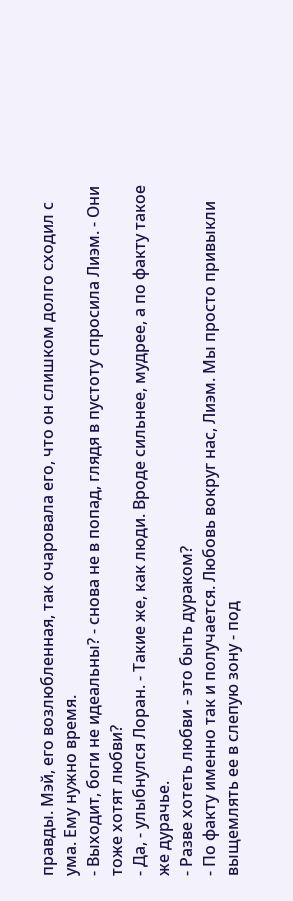правды. Мэй, его возлюбленная, так очаровала его, что он слишком долго сходил с ума. Ему нужно время.
- Выходит, боги не идеальны? - снова не в попад, глядя в пустоту спросила Лиэм. - Они тоже хотят любви?
- Да, - улыбнулся Лоран. - Такие же, как люди. Вроде сильнее, мудрее, а по факту такое же дурачье.
- Разве хотеть любви - это быть дураком?
- По факту именно так и получается. Любовь вокруг нас, Лиэм. Мы просто привыкли выщемлять ее в слепую зону - под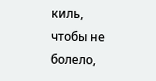киль, чтобы не болело,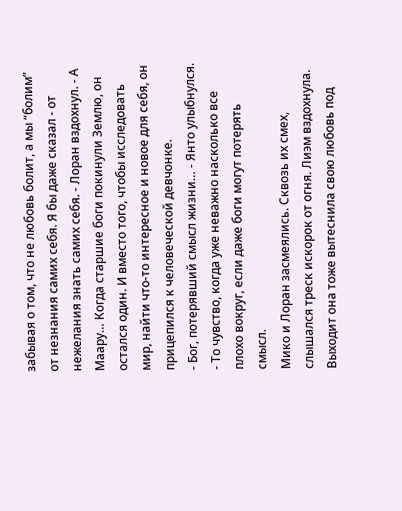забывая о том, что не любовь болит, а мы “болим” от незнания самих себя. Я бы даже сказал - от нежелания знать самих себя. - Лоран вздохнул. - А Маару… Когда старшие боги покинули Землю, он остался один. И вместо того, чтобы исследовать мир, найти что-то интересное и новое для себя, он прицепился к человеческой девчонке.
- Бог, потерявший смысл жизни… - Янто улыбнулся. - То чувство, когда уже неважно насколько все плохо вокруг, если даже боги могут потерять смысл.
Мико и Лоран засмеялись. Сквозь их смех, слышался треск искорок от огня. Лиэм вздохнула. Выходит она тоже вытеснила свою любовь под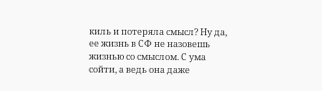киль и потеряла смысл? Ну да, ее жизнь в СФ не назовешь жизнью со смыслом. С ума сойти, а ведь она даже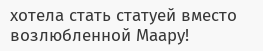хотела стать статуей вместо возлюбленной Маару!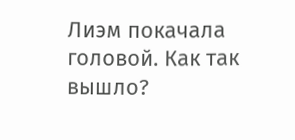Лиэм покачала головой. Как так вышло?